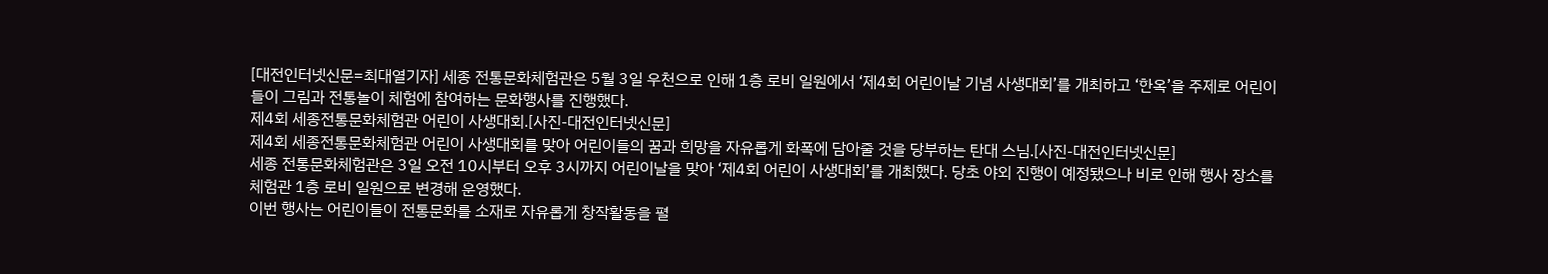[대전인터넷신문=최대열기자] 세종 전통문화체험관은 5월 3일 우천으로 인해 1층 로비 일원에서 ‘제4회 어린이날 기념 사생대회’를 개최하고 ‘한옥’을 주제로 어린이들이 그림과 전통놀이 체험에 참여하는 문화행사를 진행했다.
제4회 세종전통문화체험관 어린이 사생대회.[사진-대전인터넷신문]
제4회 세종전통문화체험관 어린이 사생대회를 맞아 어린이들의 꿈과 희망을 자유롭게 화폭에 담아줄 것을 당부하는 탄대 스님.[사진-대전인터넷신문]
세종 전통문화체험관은 3일 오전 10시부터 오후 3시까지 어린이날을 맞아 ‘제4회 어린이 사생대회’를 개최했다. 당초 야외 진행이 예정됐으나 비로 인해 행사 장소를 체험관 1층 로비 일원으로 변경해 운영했다.
이번 행사는 어린이들이 전통문화를 소재로 자유롭게 창작활동을 펼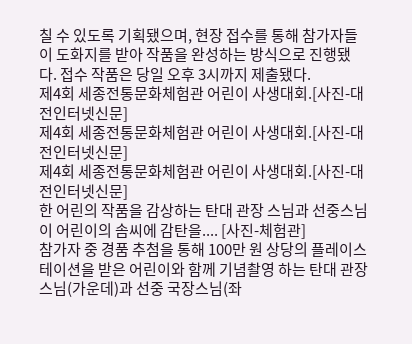칠 수 있도록 기획됐으며, 현장 접수를 통해 참가자들이 도화지를 받아 작품을 완성하는 방식으로 진행됐다. 접수 작품은 당일 오후 3시까지 제출됐다.
제4회 세종전통문화체험관 어린이 사생대회.[사진-대전인터넷신문]
제4회 세종전통문화체험관 어린이 사생대회.[사진-대전인터넷신문]
제4회 세종전통문화체험관 어린이 사생대회.[사진-대전인터넷신문]
한 어린의 작품을 감상하는 탄대 관장 스님과 선중스님이 어린이의 솜씨에 감탄을.... [사진-체험관]
참가자 중 경품 추첨을 통해 100만 원 상당의 플레이스테이션을 받은 어린이와 함께 기념촬영 하는 탄대 관장스님(가운데)과 선중 국장스님(좌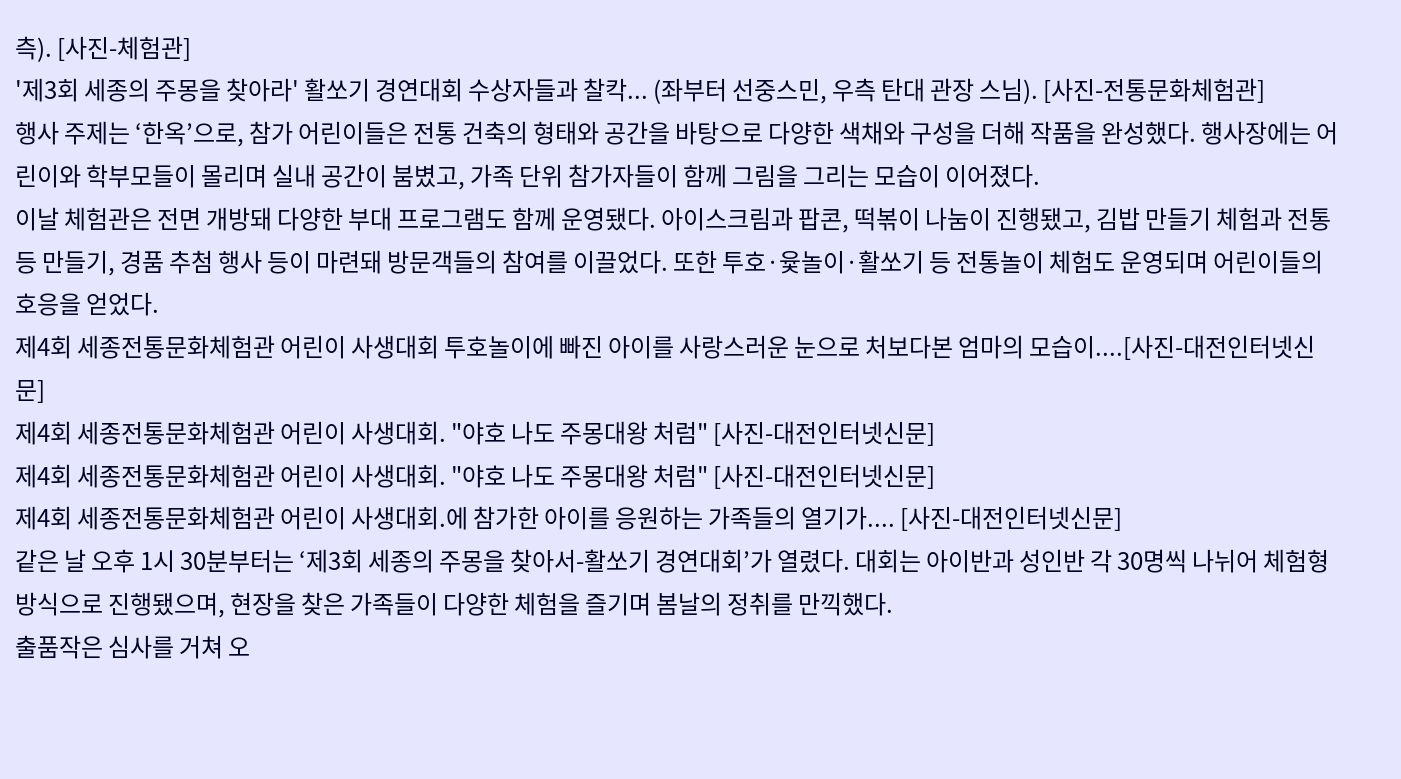측). [사진-체험관]
'제3회 세종의 주몽을 찾아라' 활쏘기 경연대회 수상자들과 찰칵... (좌부터 선중스민, 우측 탄대 관장 스님). [사진-전통문화체험관]
행사 주제는 ‘한옥’으로, 참가 어린이들은 전통 건축의 형태와 공간을 바탕으로 다양한 색채와 구성을 더해 작품을 완성했다. 행사장에는 어린이와 학부모들이 몰리며 실내 공간이 붐볐고, 가족 단위 참가자들이 함께 그림을 그리는 모습이 이어졌다.
이날 체험관은 전면 개방돼 다양한 부대 프로그램도 함께 운영됐다. 아이스크림과 팝콘, 떡볶이 나눔이 진행됐고, 김밥 만들기 체험과 전통 등 만들기, 경품 추첨 행사 등이 마련돼 방문객들의 참여를 이끌었다. 또한 투호·윷놀이·활쏘기 등 전통놀이 체험도 운영되며 어린이들의 호응을 얻었다.
제4회 세종전통문화체험관 어린이 사생대회 투호놀이에 빠진 아이를 사랑스러운 눈으로 처보다본 엄마의 모습이....[사진-대전인터넷신문]
제4회 세종전통문화체험관 어린이 사생대회. "야호 나도 주몽대왕 처럼" [사진-대전인터넷신문]
제4회 세종전통문화체험관 어린이 사생대회. "야호 나도 주몽대왕 처럼" [사진-대전인터넷신문]
제4회 세종전통문화체험관 어린이 사생대회.에 참가한 아이를 응원하는 가족들의 열기가.... [사진-대전인터넷신문]
같은 날 오후 1시 30분부터는 ‘제3회 세종의 주몽을 찾아서-활쏘기 경연대회’가 열렸다. 대회는 아이반과 성인반 각 30명씩 나뉘어 체험형 방식으로 진행됐으며, 현장을 찾은 가족들이 다양한 체험을 즐기며 봄날의 정취를 만끽했다.
출품작은 심사를 거쳐 오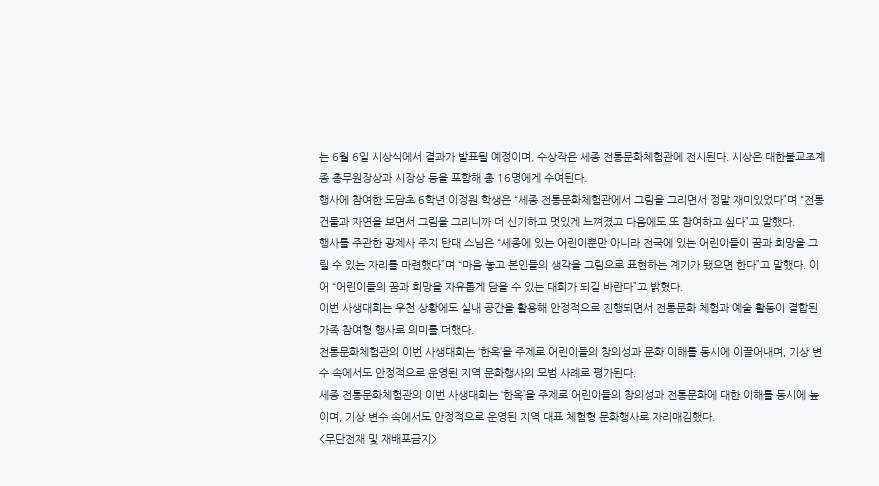는 6월 6일 시상식에서 결과가 발표될 예정이며, 수상작은 세종 전통문화체험관에 전시된다. 시상은 대한불교조계종 총무원장상과 시장상 등을 포함해 총 16명에게 수여된다.
행사에 참여한 도담초 6학년 이정원 학생은 “세종 전통문화체험관에서 그림을 그리면서 정말 재미있었다”며 “전통 건물과 자연을 보면서 그림을 그리니까 더 신기하고 멋있게 느껴졌고 다음에도 또 참여하고 싶다”고 말했다.
행사를 주관한 광제사 주지 탄대 스님은 “세종에 있는 어린이뿐만 아니라 전국에 있는 어린이들이 꿈과 희망을 그릴 수 있는 자리를 마련했다”며 “마음 놓고 본인들의 생각을 그림으로 표현하는 계기가 됐으면 한다”고 말했다. 이어 “어린이들의 꿈과 희망을 자유롭게 담을 수 있는 대회가 되길 바란다”고 밝혔다.
이번 사생대회는 우천 상황에도 실내 공간을 활용해 안정적으로 진행되면서 전통문화 체험과 예술 활동이 결합된 가족 참여형 행사로 의미를 더했다.
전통문화체험관의 이번 사생대회는 ‘한옥’을 주제로 어린이들의 창의성과 문화 이해를 동시에 이끌어내며, 기상 변수 속에서도 안정적으로 운영된 지역 문화행사의 모범 사례로 평가된다.
세종 전통문화체험관의 이번 사생대회는 ‘한옥’을 주제로 어린이들의 창의성과 전통문화에 대한 이해를 동시에 높이며, 기상 변수 속에서도 안정적으로 운영된 지역 대표 체험형 문화행사로 자리매김했다.
<무단전재 및 재배포금지>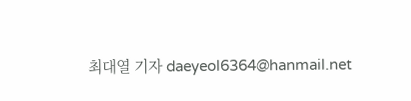최대열 기자 daeyeol6364@hanmail.net